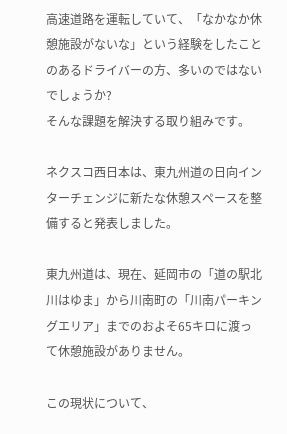高速道路を運転していて、「なかなか休憩施設がないな」という経験をしたことのあるドライバーの方、多いのではないでしょうか?
そんな課題を解決する取り組みです。

ネクスコ西日本は、東九州道の日向インターチェンジに新たな休憩スペースを整備すると発表しました。

東九州道は、現在、延岡市の「道の駅北川はゆま」から川南町の「川南パーキングエリア」までのおよそ65キロに渡って休憩施設がありません。

この現状について、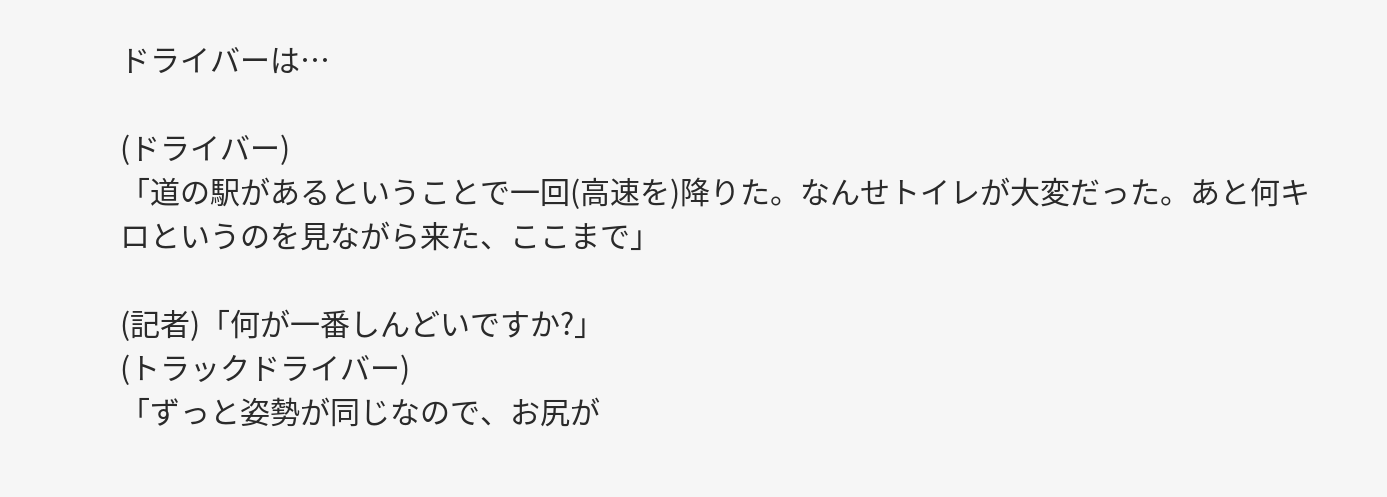ドライバーは…

(ドライバー)
「道の駅があるということで一回(高速を)降りた。なんせトイレが大変だった。あと何キロというのを見ながら来た、ここまで」

(記者)「何が一番しんどいですか?」
(トラックドライバー)
「ずっと姿勢が同じなので、お尻が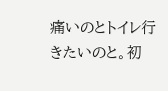痛いのとトイレ行きたいのと。初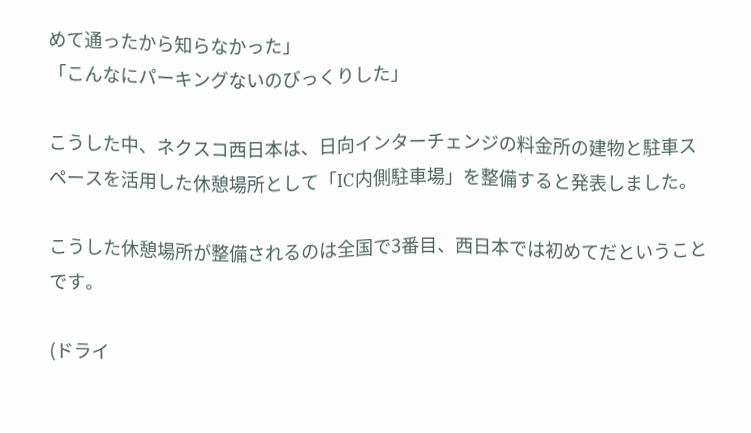めて通ったから知らなかった」
「こんなにパーキングないのびっくりした」

こうした中、ネクスコ西日本は、日向インターチェンジの料金所の建物と駐車スペースを活用した休憩場所として「IC内側駐車場」を整備すると発表しました。

こうした休憩場所が整備されるのは全国で3番目、西日本では初めてだということです。

(ドライ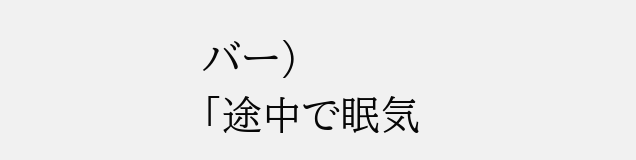バー)
「途中で眠気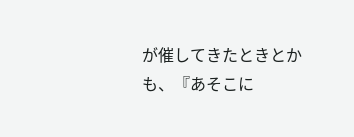が催してきたときとかも、『あそこに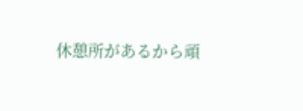休憩所があるから頑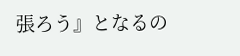張ろう』となるの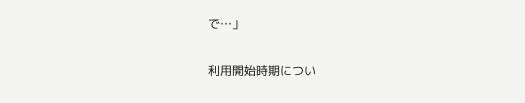で…」

利用開始時期につい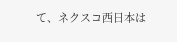て、ネクスコ西日本は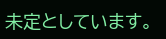未定としています。